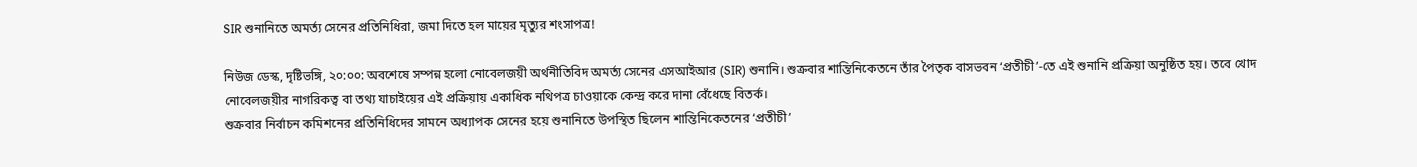SIR শুনানিতে অমর্ত্য সেনের প্রতিনিধিরা, জমা দিতে হল মায়ের মৃত্যুর শংসাপত্র!

নিউজ ডেস্ক, দৃষ্টিভঙ্গি, ২০:০০: অবশেষে সম্পন্ন হলো নোবেলজয়ী অর্থনীতিবিদ অমর্ত্য সেনের এসআইআর (SIR) শুনানি। শুক্রবার শান্তিনিকেতনে তাঁর পৈতৃক বাসভবন ‘প্রতীচী’-তে এই শুনানি প্রক্রিয়া অনুষ্ঠিত হয়। তবে খোদ নোবেলজয়ীর নাগরিকত্ব বা তথ্য যাচাইয়ের এই প্রক্রিয়ায় একাধিক নথিপত্র চাওয়াকে কেন্দ্র করে দানা বেঁধেছে বিতর্ক।
শুক্রবার নির্বাচন কমিশনের প্রতিনিধিদের সামনে অধ্যাপক সেনের হয়ে শুনানিতে উপস্থিত ছিলেন শান্তিনিকেতনের ‘প্রতীচী’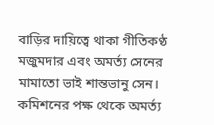বাড়ির দায়িত্বে থাকা গীতিকণ্ঠ মজুমদার এবং অমর্ত্য সেনের মামাতো ভাই শান্তভানু সেন। কমিশনের পক্ষ থেকে অমর্ত্য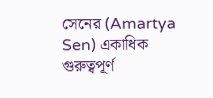সেনের (Amartya Sen) একাধিক গুরুত্বপূর্ণ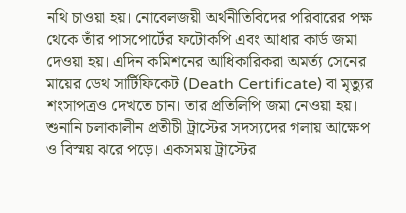নথি চাওয়া হয়। নোবেলজয়ী অর্থনীতিবিদের পরিবারের পক্ষ থেকে তাঁর পাসপোর্টের ফটোকপি এবং আধার কার্ড জমা দেওয়া হয়। এদিন কমিশনের আধিকারিকরা অমর্ত্য সেনের মায়ের ডেথ সার্টিফিকেট (Death Certificate) বা মৃত্যুর শংসাপত্রও দেখতে চান। তার প্রতিলিপি জমা নেওয়া হয়।
শুনানি চলাকালীন প্রতীচী ট্রাস্টের সদস্যদের গলায় আক্ষেপ ও বিস্ময় ঝরে পড়ে। একসময় ট্রাস্টের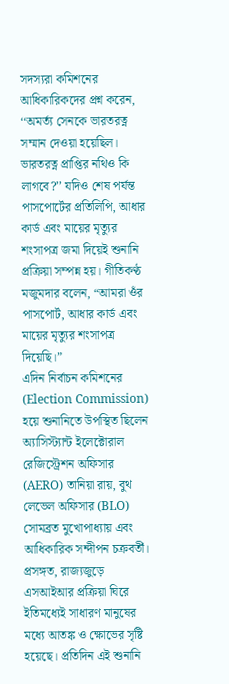সদস্যরা কমিশনের আধিকারিকদের প্রশ্ন করেন, ‘‘অমর্ত্য সেনকে ভারতরত্ন সম্মান দেওয়া হয়েছিল। ভারতরত্ন প্রাপ্তির নথিও কি লাগবে?’’ যদিও শেষ পর্যন্ত পাসপোর্টের প্রতিলিপি, আধার কার্ড এবং মায়ের মৃত্যুর শংসাপত্র জমা দিয়েই শুনানি প্রক্রিয়া সম্পন্ন হয়। গীতিকণ্ঠ মজুমদার বলেন, “আমরা ওঁর পাসপোর্ট, আধার কার্ড এবং মায়ের মৃত্যুর শংসাপত্র দিয়েছি।”
এদিন নির্বাচন কমিশনের (Election Commission) হয়ে শুনানিতে উপস্থিত ছিলেন অ্যাসিস্ট্যান্ট ইলেক্টোরাল রেজিস্ট্রেশন অফিসার (AERO) তানিয়া রায়, বুথ লেভেল অফিসার (BLO) সোমব্রত মুখোপাধ্যায় এবং আধিকারিক সন্দীপন চক্রবর্তী।
প্রসঙ্গত, রাজ্যজুড়ে এসআইআর প্রক্রিয়া ঘিরে ইতিমধ্যেই সাধারণ মানুষের মধ্যে আতঙ্ক ও ক্ষোভের সৃষ্টি হয়েছে। প্রতিদিন এই শুনানি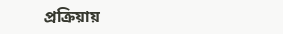প্রক্রিয়ায়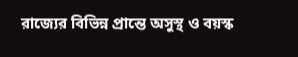রাজ্যের বিভিন্ন প্রান্তে অসুস্থ ও বয়স্ক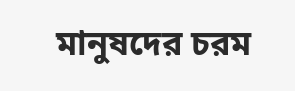মানুষদের চরম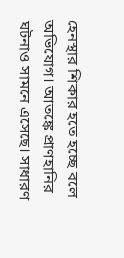হেনস্থার শিকার হতে হচ্ছে বলে অভিযোগ। আতঙ্কে প্রাণহানির ঘটনাও সামনে এসেছে। সাধারণ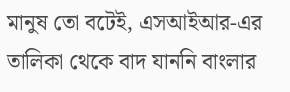মানুষ তো বটেই, এসআইআর-এর তালিকা থেকে বাদ যাননি বাংলার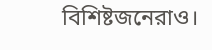বিশিষ্টজনেরাও।